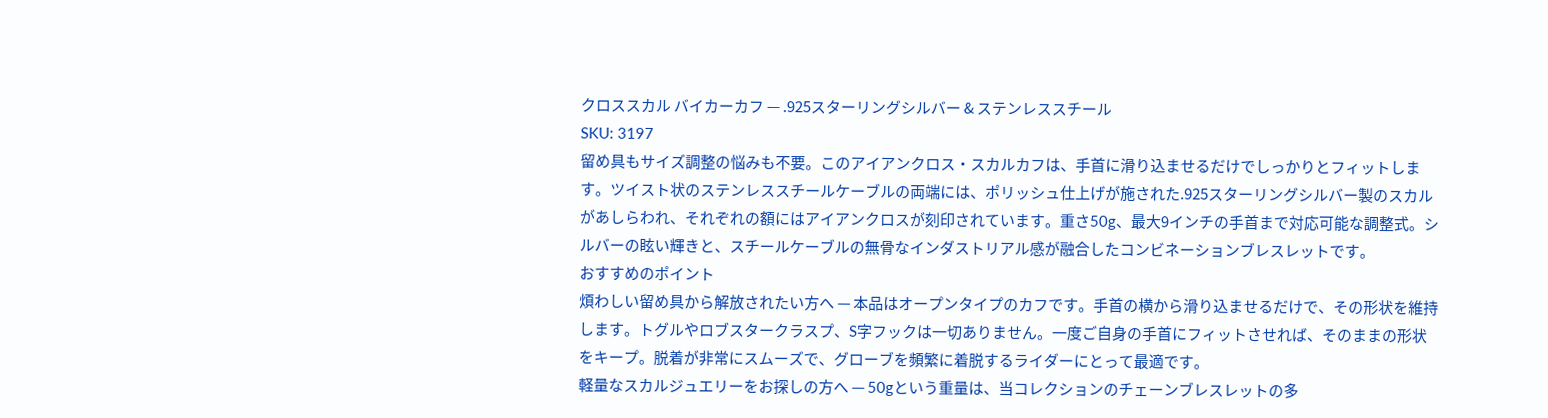クロススカル バイカーカフ — .925スターリングシルバー & ステンレススチール
SKU: 3197
留め具もサイズ調整の悩みも不要。このアイアンクロス・スカルカフは、手首に滑り込ませるだけでしっかりとフィットします。ツイスト状のステンレススチールケーブルの両端には、ポリッシュ仕上げが施された.925スターリングシルバー製のスカルがあしらわれ、それぞれの額にはアイアンクロスが刻印されています。重さ50g、最大9インチの手首まで対応可能な調整式。シルバーの眩い輝きと、スチールケーブルの無骨なインダストリアル感が融合したコンビネーションブレスレットです。
おすすめのポイント
煩わしい留め具から解放されたい方へ — 本品はオープンタイプのカフです。手首の横から滑り込ませるだけで、その形状を維持します。トグルやロブスタークラスプ、S字フックは一切ありません。一度ご自身の手首にフィットさせれば、そのままの形状をキープ。脱着が非常にスムーズで、グローブを頻繁に着脱するライダーにとって最適です。
軽量なスカルジュエリーをお探しの方へ — 50gという重量は、当コレクションのチェーンブレスレットの多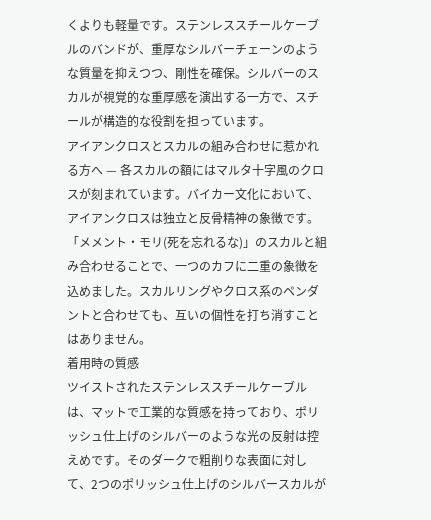くよりも軽量です。ステンレススチールケーブルのバンドが、重厚なシルバーチェーンのような質量を抑えつつ、剛性を確保。シルバーのスカルが視覚的な重厚感を演出する一方で、スチールが構造的な役割を担っています。
アイアンクロスとスカルの組み合わせに惹かれる方へ — 各スカルの額にはマルタ十字風のクロスが刻まれています。バイカー文化において、アイアンクロスは独立と反骨精神の象徴です。「メメント・モリ(死を忘れるな)」のスカルと組み合わせることで、一つのカフに二重の象徴を込めました。スカルリングやクロス系のペンダントと合わせても、互いの個性を打ち消すことはありません。
着用時の質感
ツイストされたステンレススチールケーブルは、マットで工業的な質感を持っており、ポリッシュ仕上げのシルバーのような光の反射は控えめです。そのダークで粗削りな表面に対して、2つのポリッシュ仕上げのシルバースカルが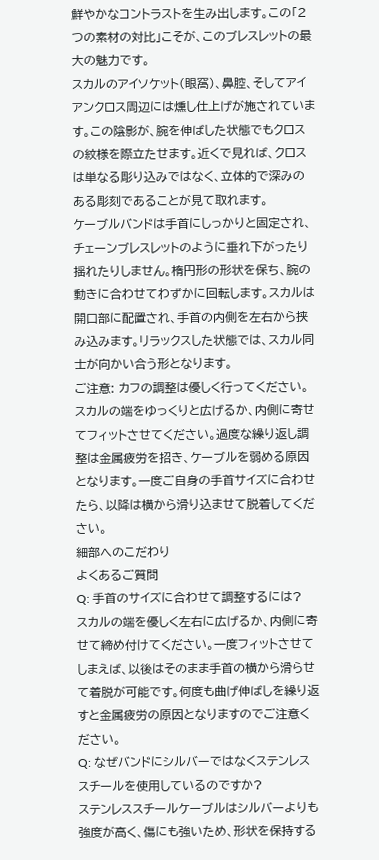鮮やかなコントラストを生み出します。この「2つの素材の対比」こそが、このブレスレットの最大の魅力です。
スカルのアイソケット(眼窩)、鼻腔、そしてアイアンクロス周辺には燻し仕上げが施されています。この陰影が、腕を伸ばした状態でもクロスの紋様を際立たせます。近くで見れば、クロスは単なる彫り込みではなく、立体的で深みのある彫刻であることが見て取れます。
ケーブルバンドは手首にしっかりと固定され、チェーンブレスレットのように垂れ下がったり揺れたりしません。楕円形の形状を保ち、腕の動きに合わせてわずかに回転します。スカルは開口部に配置され、手首の内側を左右から挟み込みます。リラックスした状態では、スカル同士が向かい合う形となります。
ご注意: カフの調整は優しく行ってください。スカルの端をゆっくりと広げるか、内側に寄せてフィットさせてください。過度な繰り返し調整は金属疲労を招き、ケーブルを弱める原因となります。一度ご自身の手首サイズに合わせたら、以降は横から滑り込ませて脱着してください。
細部へのこだわり
よくあるご質問
Q: 手首のサイズに合わせて調整するには?
スカルの端を優しく左右に広げるか、内側に寄せて締め付けてください。一度フィットさせてしまえば、以後はそのまま手首の横から滑らせて着脱が可能です。何度も曲げ伸ばしを繰り返すと金属疲労の原因となりますのでご注意ください。
Q: なぜバンドにシルバーではなくステンレススチールを使用しているのですか?
ステンレススチールケーブルはシルバーよりも強度が高く、傷にも強いため、形状を保持する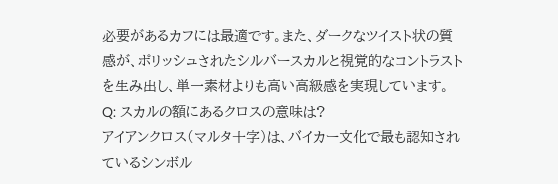必要があるカフには最適です。また、ダークなツイスト状の質感が、ポリッシュされたシルバースカルと視覚的なコントラストを生み出し、単一素材よりも高い高級感を実現しています。
Q: スカルの額にあるクロスの意味は?
アイアンクロス(マルタ十字)は、バイカー文化で最も認知されているシンボル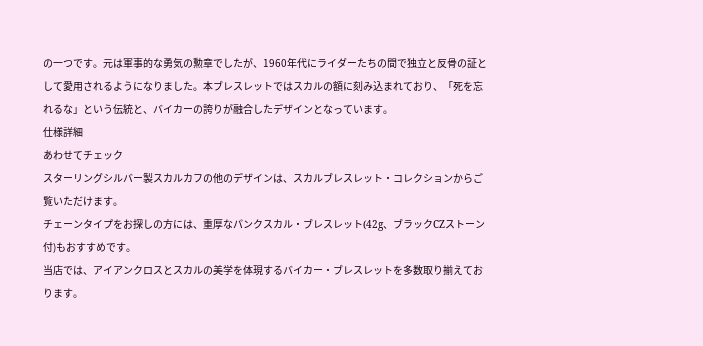の一つです。元は軍事的な勇気の勲章でしたが、1960年代にライダーたちの間で独立と反骨の証として愛用されるようになりました。本ブレスレットではスカルの額に刻み込まれており、「死を忘れるな」という伝統と、バイカーの誇りが融合したデザインとなっています。
仕様詳細
あわせてチェック
スターリングシルバー製スカルカフの他のデザインは、スカルブレスレット・コレクションからご覧いただけます。
チェーンタイプをお探しの方には、重厚なパンクスカル・ブレスレット(42g、ブラックCZストーン付)もおすすめです。
当店では、アイアンクロスとスカルの美学を体現するバイカー・ブレスレットを多数取り揃えております。